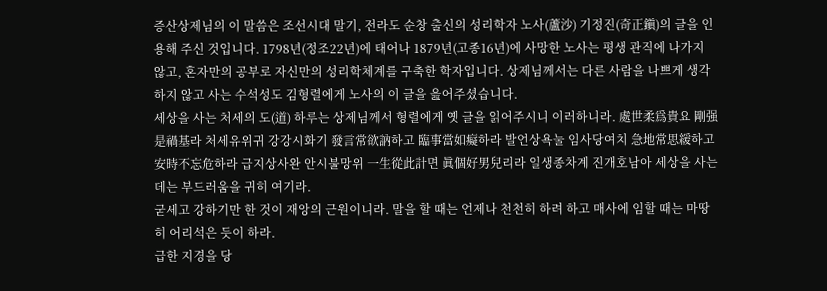증산상제님의 이 말씀은 조선시대 말기, 전라도 순창 출신의 성리학자 노사(蘆沙) 기정진(奇正鎭)의 글을 인용해 주신 것입니다. 1798년(정조22년)에 태어나 1879년(고종16년)에 사망한 노사는 평생 관직에 나가지 않고, 혼자만의 공부로 자신만의 성리학체계를 구축한 학자입니다. 상제님께서는 다른 사람을 나쁘게 생각하지 않고 사는 수석성도 김형렬에게 노사의 이 글을 읊어주셨습니다.
세상을 사는 처세의 도(道) 하루는 상제님께서 형렬에게 옛 글을 읽어주시니 이러하니라. 處世柔爲貴요 剛强是禍基라 처세유위귀 강강시화기 發言常欲訥하고 臨事當如癡하라 발언상욕눌 임사당여치 急地常思緩하고 安時不忘危하라 급지상사완 안시불망위 一生從此計면 眞個好男兒리라 일생종차계 진개호남아 세상을 사는 데는 부드러움을 귀히 여기라.
굳세고 강하기만 한 것이 재앙의 근원이니라. 말을 할 때는 언제나 천천히 하려 하고 매사에 임할 때는 마땅히 어리석은 듯이 하라.
급한 지경을 당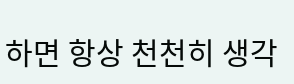하면 항상 천천히 생각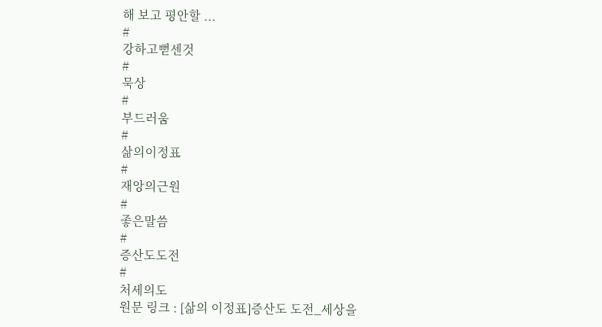해 보고 평안할 ...
#
강하고뻗센것
#
묵상
#
부드러움
#
삶의이정표
#
재앙의근원
#
좋은말씀
#
증산도도전
#
처세의도
원문 링크 : [삶의 이정표]증산도 도전_세상을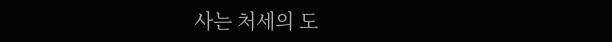사는 처세의 도